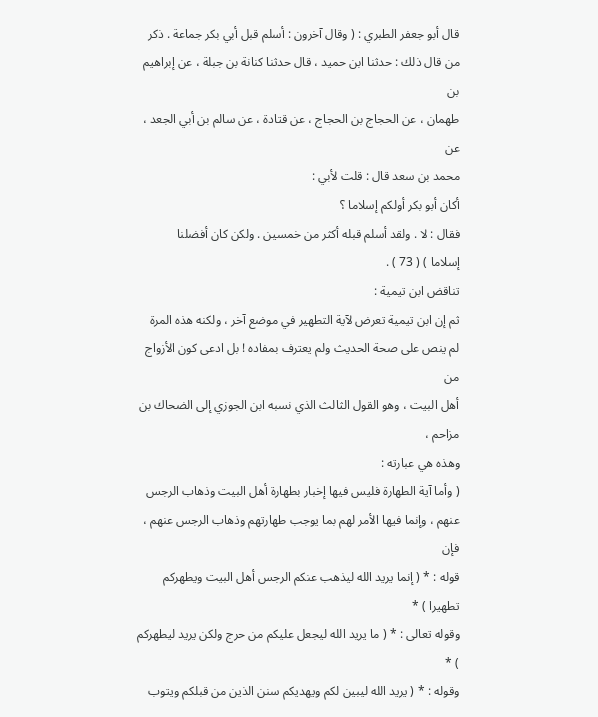قال أبو جعفر الطبري : ( وقال آخرون : أسلم قبل أبي بكر جماعة . ذكر
من قال ذلك : حدثنا ابن حميد ، قال حدثنا كنانة بن جبلة ، عن إبراهيم بن
طهمان ، عن الحجاج بن الحجاج ، عن قتادة ، عن سالم بن أبي الجعد ، عن
محمد بن سعد قال : قلت لأبي :
أكان أبو بكر أولكم إسلاما ؟
فقال : لا . ولقد أسلم قبله أكثر من خمسين . ولكن كان أفضلنا
إسلاما ) ( 73 ) .
تناقض ابن تيمية :
ثم إن ابن تيمية تعرض لآية التطهير في موضع آخر ، ولكنه هذه المرة
لم ينص على صحة الحديث ولم يعترف بمفاده ! بل ادعى كون الأزواج من
أهل البيت ، وهو القول الثالث الذي نسبه ابن الجوزي إلى الضحاك بن مزاحم ،
وهذه هي عبارته :
( وأما آية الطهارة فليس فيها إخبار بطهارة أهل البيت وذهاب الرجس
عنهم ، وإنما فيها الأمر لهم بما يوجب طهارتهم وذهاب الرجس عنهم ، فإن
قوله : * ( إنما يريد الله ليذهب عنكم الرجس أهل البيت ويطهركم تطهيرا ) *
وقوله تعالى : * ( ما يريد الله ليجعل عليكم من حرج ولكن يريد ليطهركم ) *
وقوله : * ( يريد الله ليبين لكم ويهديكم سنن الذين من قبلكم ويتوب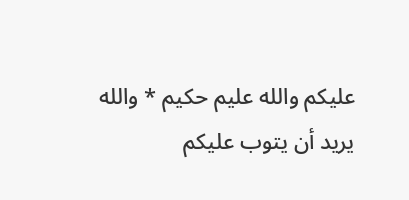عليكم والله عليم حكيم * والله يريد أن يتوب عليكم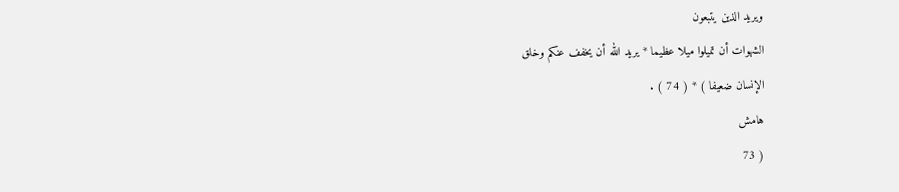ويريد الذين يتبعون
الشهوات أن تميلوا ميلا عظيما * يريد الله أن يخفف عنكم وخلق
الإنسان ضعيفا ) * ( 74 ) .
هامش
( 73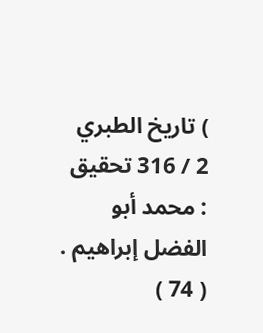) تاريخ الطبري 2 / 316 تحقيق : محمد أبو الفضل إبراهيم .
( 74 )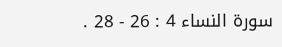سورة النساء 4 : 26 - 28 .